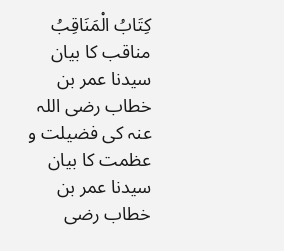كِتَابُ الْمَنَاقِبُ مناقب کا بیان سیدنا عمر بن خطاب رضی اللہ عنہ کی فضیلت و عظمت کا بیان
سیدنا عمر بن خطاب رضی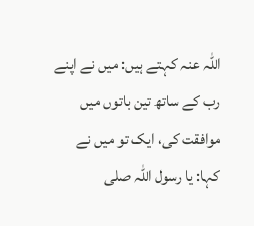اللہ عنہ کہتے ہیں: میں نے اپنے رب کے ساتھ تین باتوں میں موافقت کی، ایک تو میں نے کہا: یا رسول اللہ صلی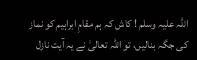اللہ علیہ وسلم ! کاش کہ ہم مقامِ ابراہیم کو نماز کی جگہ بنالیں، تو اللہ تعالیٰ نے یہ آیت نازل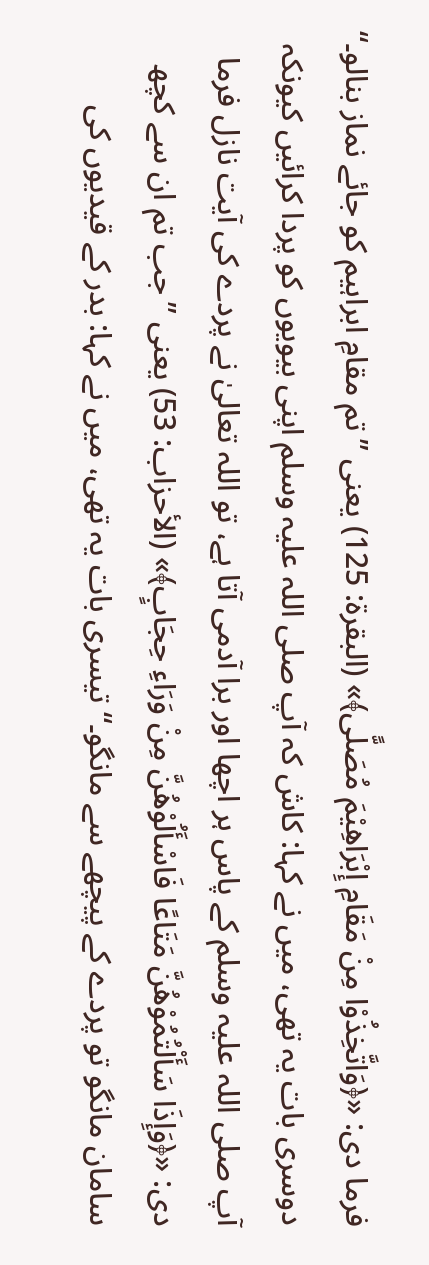فرما دی: «﴿وَاتَّخِذُوْا مِنْ مَقَامِ إِبْرَاهِيْمَ مُصَلًّى﴾» (البقرۃ: 125) یعنی ”تم مقامِ ابراہیم کو جائے نماز بنالو۔“ دوسری بات یہ تھی، میں نے کہا: کاش کہ آپ صلی اللہ علیہ وسلم اپنی بیویوں کو پردا کرائیں کیونکہ آپ صلی اللہ علیہ وسلم کے پاس ہر اچھا اور برا آدمی آتا ہے، تو اللہ تعالیٰ نے پردے کی آیت نازل فرما دی: «﴿وَإِذَا سَأَلْتُمُوْهُنَّ مَتَاعًا فَاسْأَلُوْهُنَّ مِنْ وَرَاءِ حِجَابٍ﴾» (الأحزاب: 53) یعنی ”جب تم ان سے کچھ سامان مانگو تو پردے کے پیچھے سے مانگو۔“ تیسری بات یہ تھی، میں نے کہا: بدر کے قیدیوں کی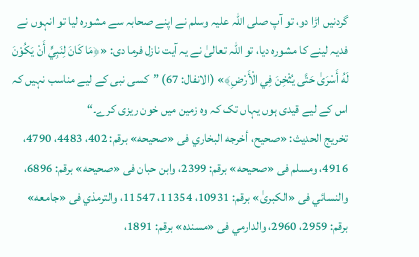گردنیں اڑا دو، تو آپ صلی اللہ علیہ وسلم نے اپنے صحابہ سے مشورہ لیا تو انہوں نے فدیہ لینے کا مشورہ دیا، تو اللہ تعالیٰ نے یہ آیت نازل فرما دی: «﴿مَا كَانَ لِنَبِيٍّ أَنْ يَكُوْنَ لَهُ أَسْرَىٰ حَتَّى يُثْخِنَ فِي الْأَرْضِ﴾» (الانفال: 67) ”کسی نبی کے لیے مناسب نہیں کہ اس کے لیے قیدی ہوں یہاں تک کہ وہ زمین میں خون ریزی کرے۔“
تخریج الحدیث: «صحيح، أخرجه البخاري فى «صحيحه» برقم: 402، 4483، 4790، 4916، ومسلم فى «صحيحه» برقم: 2399، وابن حبان فى «صحيحه» برقم: 6896، والنسائي فى «الكبریٰ» برقم: 10931، 11354، 11547، والترمذي فى «جامعه» برقم: 2959، 2960، والدارمي فى «مسنده» برقم: 1891،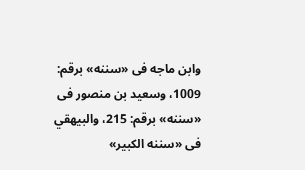وابن ماجه فى «سننه» برقم: 1009، وسعيد بن منصور فى «سننه» برقم: 215، والبيهقي فى «سننه الكبير»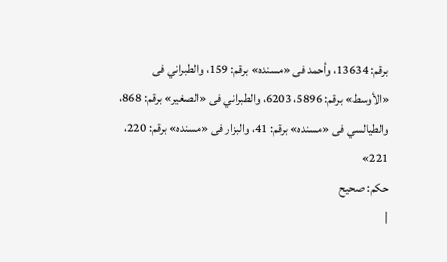برقم: 13634، وأحمد فى «مسنده» برقم: 159، والطبراني فى «الأوسط» برقم: 5896، 6203، والطبراني فى «الصغير» برقم: 868، والطيالسي فى «مسنده» برقم: 41، والبزار فى «مسنده» برقم: 220، 221»
حكم: صحيح
|